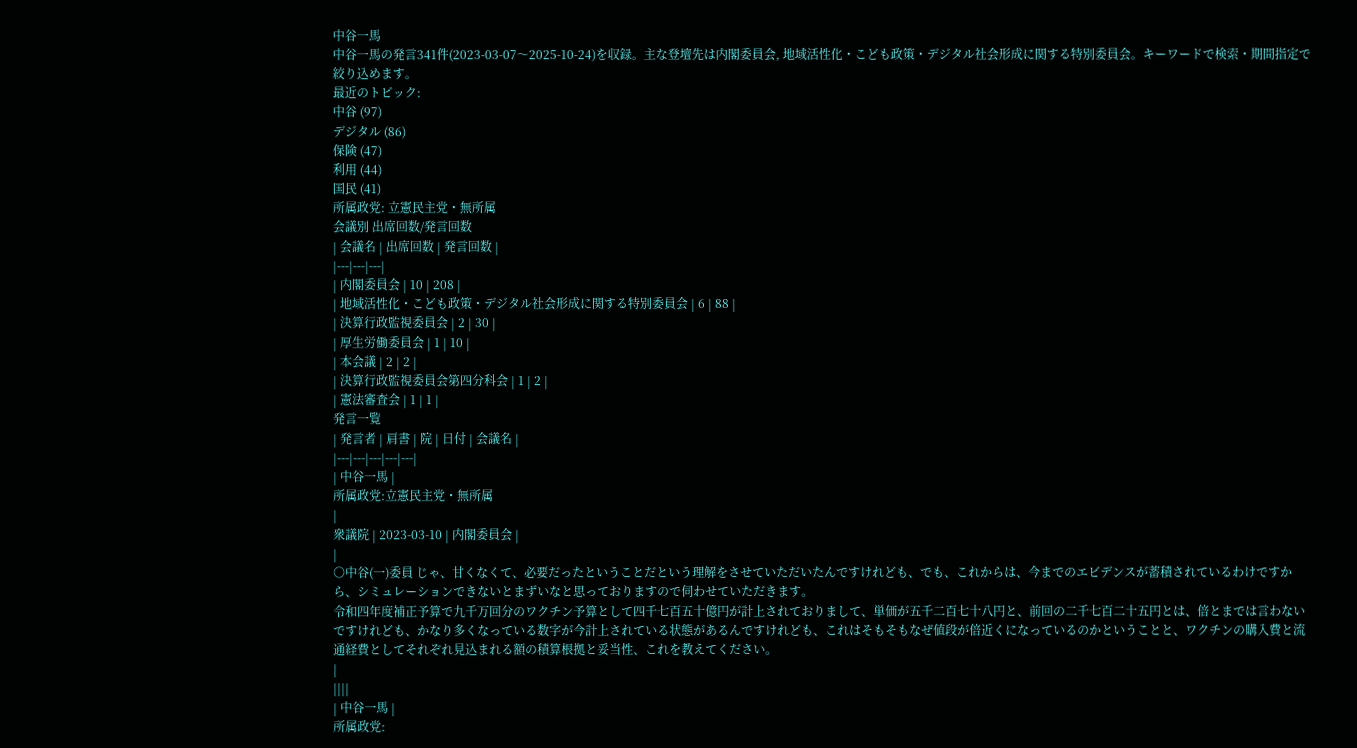中谷一馬
中谷一馬の発言341件(2023-03-07〜2025-10-24)を収録。主な登壇先は内閣委員会, 地域活性化・こども政策・デジタル社会形成に関する特別委員会。キーワードで検索・期間指定で絞り込めます。
最近のトピック:
中谷 (97)
デジタル (86)
保険 (47)
利用 (44)
国民 (41)
所属政党: 立憲民主党・無所属
会議別 出席回数/発言回数
| 会議名 | 出席回数 | 発言回数 |
|---|---|---|
| 内閣委員会 | 10 | 208 |
| 地域活性化・こども政策・デジタル社会形成に関する特別委員会 | 6 | 88 |
| 決算行政監視委員会 | 2 | 30 |
| 厚生労働委員会 | 1 | 10 |
| 本会議 | 2 | 2 |
| 決算行政監視委員会第四分科会 | 1 | 2 |
| 憲法審査会 | 1 | 1 |
発言一覧
| 発言者 | 肩書 | 院 | 日付 | 会議名 |
|---|---|---|---|---|
| 中谷一馬 |
所属政党:立憲民主党・無所属
|
衆議院 | 2023-03-10 | 内閣委員会 |
|
○中谷(一)委員 じゃ、甘くなくて、必要だったということだという理解をさせていただいたんですけれども、でも、これからは、今までのエビデンスが蓄積されているわけですから、シミュレーションできないとまずいなと思っておりますので伺わせていただきます。
令和四年度補正予算で九千万回分のワクチン予算として四千七百五十億円が計上されておりまして、単価が五千二百七十八円と、前回の二千七百二十五円とは、倍とまでは言わないですけれども、かなり多くなっている数字が今計上されている状態があるんですけれども、これはそもそもなぜ値段が倍近くになっているのかということと、ワクチンの購入費と流通経費としてそれぞれ見込まれる額の積算根拠と妥当性、これを教えてください。
|
||||
| 中谷一馬 |
所属政党: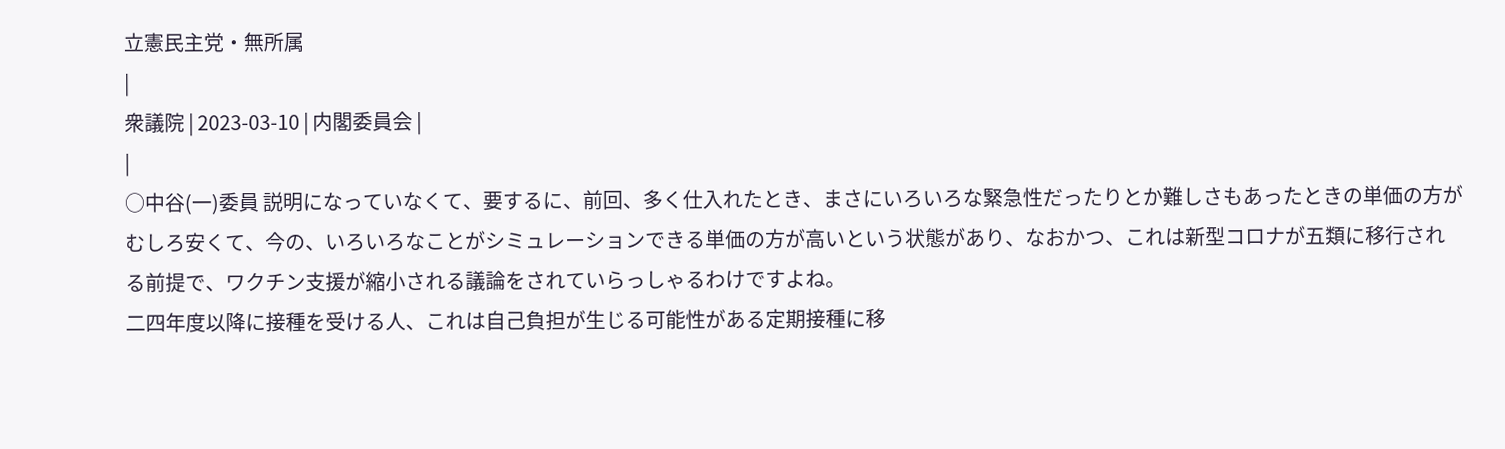立憲民主党・無所属
|
衆議院 | 2023-03-10 | 内閣委員会 |
|
○中谷(一)委員 説明になっていなくて、要するに、前回、多く仕入れたとき、まさにいろいろな緊急性だったりとか難しさもあったときの単価の方がむしろ安くて、今の、いろいろなことがシミュレーションできる単価の方が高いという状態があり、なおかつ、これは新型コロナが五類に移行される前提で、ワクチン支援が縮小される議論をされていらっしゃるわけですよね。
二四年度以降に接種を受ける人、これは自己負担が生じる可能性がある定期接種に移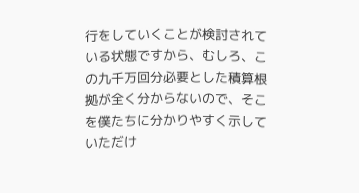行をしていくことが検討されている状態ですから、むしろ、この九千万回分必要とした積算根拠が全く分からないので、そこを僕たちに分かりやすく示していただけ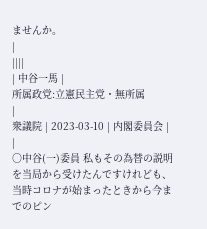ませんか。
|
||||
| 中谷一馬 |
所属政党:立憲民主党・無所属
|
衆議院 | 2023-03-10 | 内閣委員会 |
|
○中谷(一)委員 私もその為替の説明を当局から受けたんですけれども、当時コロナが始まったときから今までのピン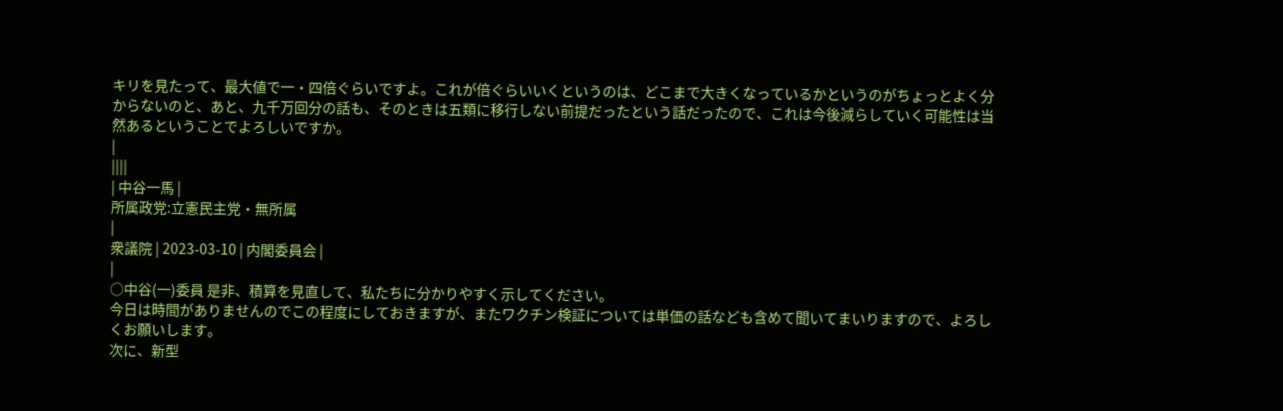キリを見たって、最大値で一・四倍ぐらいですよ。これが倍ぐらいいくというのは、どこまで大きくなっているかというのがちょっとよく分からないのと、あと、九千万回分の話も、そのときは五類に移行しない前提だったという話だったので、これは今後減らしていく可能性は当然あるということでよろしいですか。
|
||||
| 中谷一馬 |
所属政党:立憲民主党・無所属
|
衆議院 | 2023-03-10 | 内閣委員会 |
|
○中谷(一)委員 是非、積算を見直して、私たちに分かりやすく示してください。
今日は時間がありませんのでこの程度にしておきますが、またワクチン検証については単価の話なども含めて聞いてまいりますので、よろしくお願いします。
次に、新型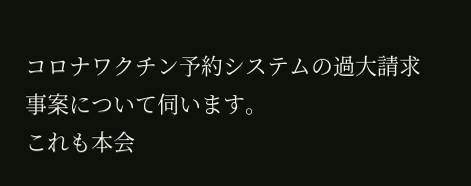コロナワクチン予約システムの過大請求事案について伺います。
これも本会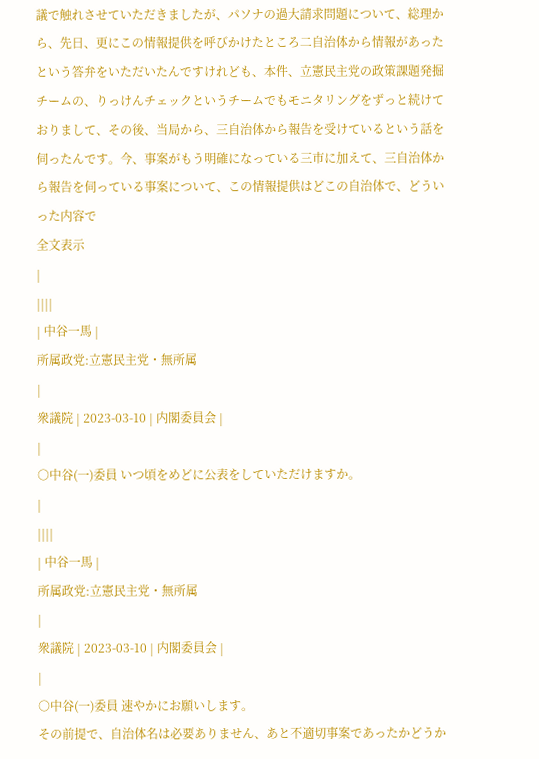議で触れさせていただきましたが、パソナの過大請求問題について、総理から、先日、更にこの情報提供を呼びかけたところ二自治体から情報があったという答弁をいただいたんですけれども、本件、立憲民主党の政策課題発掘チームの、りっけんチェックというチームでもモニタリングをずっと続けておりまして、その後、当局から、三自治体から報告を受けているという話を伺ったんです。今、事案がもう明確になっている三市に加えて、三自治体から報告を伺っている事案について、この情報提供はどこの自治体で、どういった内容で
全文表示
|
||||
| 中谷一馬 |
所属政党:立憲民主党・無所属
|
衆議院 | 2023-03-10 | 内閣委員会 |
|
○中谷(一)委員 いつ頃をめどに公表をしていただけますか。
|
||||
| 中谷一馬 |
所属政党:立憲民主党・無所属
|
衆議院 | 2023-03-10 | 内閣委員会 |
|
○中谷(一)委員 速やかにお願いします。
その前提で、自治体名は必要ありません、あと不適切事案であったかどうか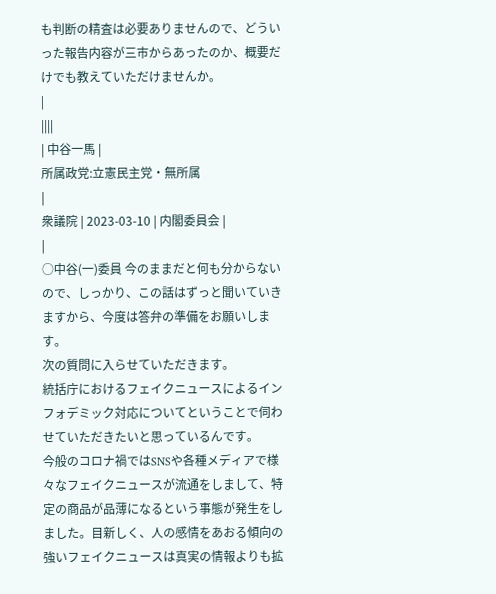も判断の精査は必要ありませんので、どういった報告内容が三市からあったのか、概要だけでも教えていただけませんか。
|
||||
| 中谷一馬 |
所属政党:立憲民主党・無所属
|
衆議院 | 2023-03-10 | 内閣委員会 |
|
○中谷(一)委員 今のままだと何も分からないので、しっかり、この話はずっと聞いていきますから、今度は答弁の準備をお願いします。
次の質問に入らせていただきます。
統括庁におけるフェイクニュースによるインフォデミック対応についてということで伺わせていただきたいと思っているんです。
今般のコロナ禍ではSNSや各種メディアで様々なフェイクニュースが流通をしまして、特定の商品が品薄になるという事態が発生をしました。目新しく、人の感情をあおる傾向の強いフェイクニュースは真実の情報よりも拡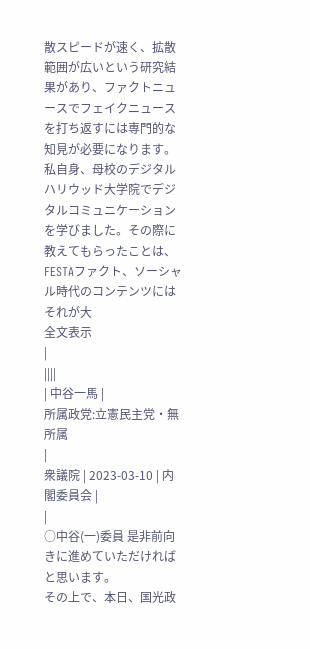散スピードが速く、拡散範囲が広いという研究結果があり、ファクトニュースでフェイクニュースを打ち返すには専門的な知見が必要になります。
私自身、母校のデジタルハリウッド大学院でデジタルコミュニケーションを学びました。その際に教えてもらったことは、FESTAファクト、ソーシャル時代のコンテンツにはそれが大
全文表示
|
||||
| 中谷一馬 |
所属政党:立憲民主党・無所属
|
衆議院 | 2023-03-10 | 内閣委員会 |
|
○中谷(一)委員 是非前向きに進めていただければと思います。
その上で、本日、国光政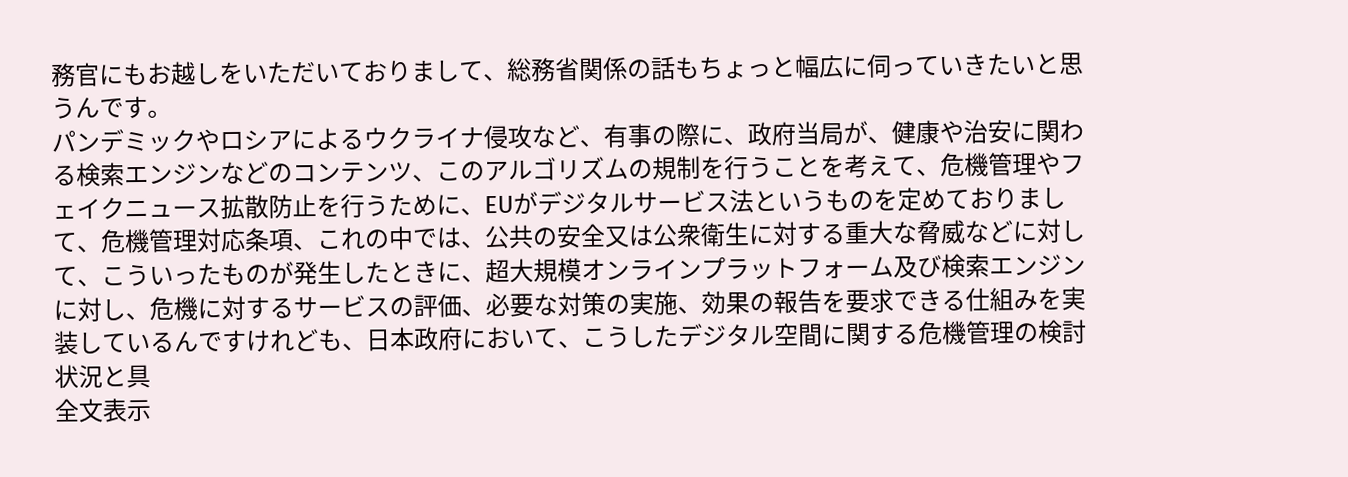務官にもお越しをいただいておりまして、総務省関係の話もちょっと幅広に伺っていきたいと思うんです。
パンデミックやロシアによるウクライナ侵攻など、有事の際に、政府当局が、健康や治安に関わる検索エンジンなどのコンテンツ、このアルゴリズムの規制を行うことを考えて、危機管理やフェイクニュース拡散防止を行うために、EUがデジタルサービス法というものを定めておりまして、危機管理対応条項、これの中では、公共の安全又は公衆衛生に対する重大な脅威などに対して、こういったものが発生したときに、超大規模オンラインプラットフォーム及び検索エンジンに対し、危機に対するサービスの評価、必要な対策の実施、効果の報告を要求できる仕組みを実装しているんですけれども、日本政府において、こうしたデジタル空間に関する危機管理の検討状況と具
全文表示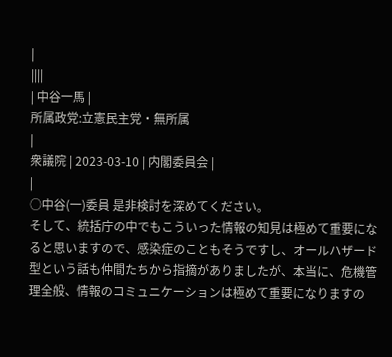|
||||
| 中谷一馬 |
所属政党:立憲民主党・無所属
|
衆議院 | 2023-03-10 | 内閣委員会 |
|
○中谷(一)委員 是非検討を深めてください。
そして、統括庁の中でもこういった情報の知見は極めて重要になると思いますので、感染症のこともそうですし、オールハザード型という話も仲間たちから指摘がありましたが、本当に、危機管理全般、情報のコミュニケーションは極めて重要になりますの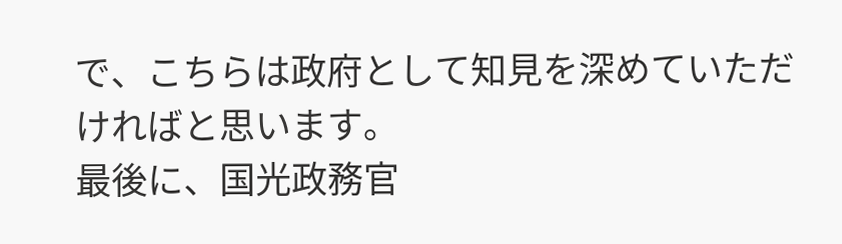で、こちらは政府として知見を深めていただければと思います。
最後に、国光政務官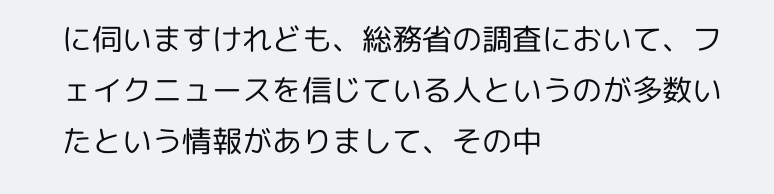に伺いますけれども、総務省の調査において、フェイクニュースを信じている人というのが多数いたという情報がありまして、その中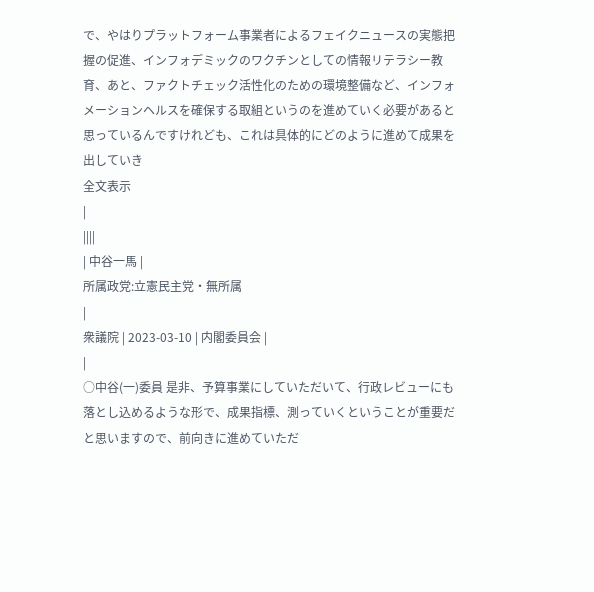で、やはりプラットフォーム事業者によるフェイクニュースの実態把握の促進、インフォデミックのワクチンとしての情報リテラシー教育、あと、ファクトチェック活性化のための環境整備など、インフォメーションヘルスを確保する取組というのを進めていく必要があると思っているんですけれども、これは具体的にどのように進めて成果を出していき
全文表示
|
||||
| 中谷一馬 |
所属政党:立憲民主党・無所属
|
衆議院 | 2023-03-10 | 内閣委員会 |
|
○中谷(一)委員 是非、予算事業にしていただいて、行政レビューにも落とし込めるような形で、成果指標、測っていくということが重要だと思いますので、前向きに進めていただ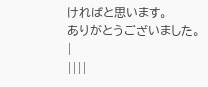ければと思います。
ありがとうございました。
|
||||